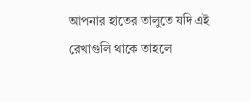আপনার হাতের তালুতে যদি এই রেখাগুলি থাকে তাহলে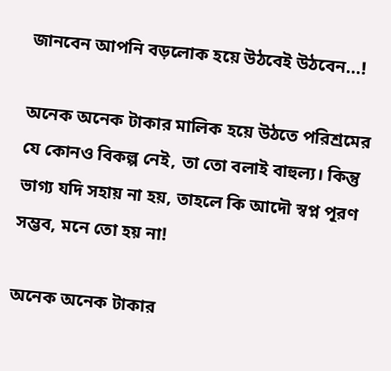জানবেন আপনি বড়লোক হয়ে উঠবেই উঠবেন...!

অনেক অনেক টাকার মালিক হয়ে উঠতে পরিশ্রমের যে কোনও বিকল্প নেই, তা তো বলাই বাহুল্য। কিন্তু ভাগ্য যদি সহায় না হয়, তাহলে কি আদৌ স্বপ্ন পূরণ সম্ভব, মনে তো হয় না!

অনেক অনেক টাকার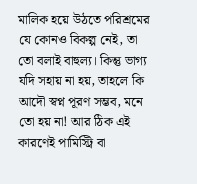মালিক হয়ে উঠতে পরিশ্রমের যে কোনও বিকল্প নেই, তা তো বলাই বাহুল্য। কিন্তু ভাগ্য যদি সহায় না হয়, তাহলে কি আদৌ স্বপ্ন পূরণ সম্ভব, মনে তো হয় না! আর ঠিক এই কারণেই পামিস্ট্রি বা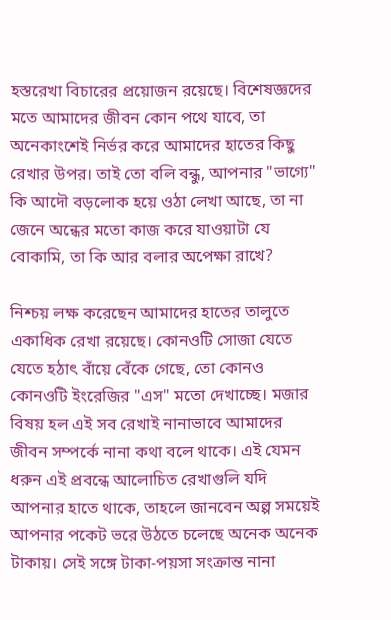হস্তরেখা বিচারের প্রয়োজন রয়েছে। বিশেষজ্ঞদের মতে আমাদের জীবন কোন পথে যাবে, তা অনেকাংশেই নির্ভর করে আমাদের হাতের কিছু রেখার উপর। তাই তো বলি বন্ধু, আপনার "ভাগ্যে" কি আদৌ বড়লোক হয়ে ওঠা লেখা আছে, তা না জেনে অন্ধের মতো কাজ করে যাওয়াটা যে বোকামি, তা কি আর বলার অপেক্ষা রাখে?

নিশ্চয় লক্ষ করেছেন আমাদের হাতের তালুতে একাধিক রেখা রয়েছে। কোনওটি সোজা যেতে যেতে হঠাৎ বাঁয়ে বেঁকে গেছে, তো কোনও কোনওটি ইংরেজির "এস" মতো দেখাচ্ছে। মজার বিষয় হল এই সব রেখাই নানাভাবে আমাদের জীবন সম্পর্কে নানা কথা বলে থাকে। এই যেমন ধরুন এই প্রবন্ধে আলোচিত রেখাগুলি যদি আপনার হাতে থাকে, তাহলে জানবেন অল্প সময়েই আপনার পকেট ভরে উঠতে চলেছে অনেক অনেক টাকায়। সেই সঙ্গে টাকা-পয়সা সংক্রান্ত নানা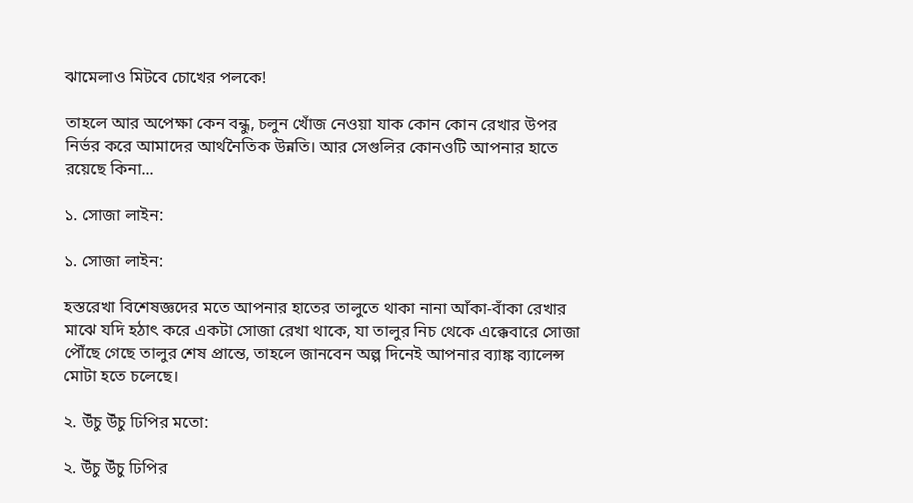ঝামেলাও মিটবে চোখের পলকে!

তাহলে আর অপেক্ষা কেন বন্ধু, চলুন খোঁজ নেওয়া যাক কোন কোন রেখার উপর নির্ভর করে আমাদের আর্থনৈতিক উন্নতি। আর সেগুলির কোনওটি আপনার হাতে রয়েছে কিনা...

১. সোজা লাইন:

১. সোজা লাইন:

হস্তরেখা বিশেষজ্ঞদের মতে আপনার হাতের তালুতে থাকা নানা আঁকা-বাঁকা রেখার মাঝে যদি হঠাৎ করে একটা সোজা রেখা থাকে, যা তালুর নিচ থেকে এক্কেবারে সোজা পৌঁছে গেছে তালুর শেষ প্রান্তে, তাহলে জানবেন অল্প দিনেই আপনার ব্যাঙ্ক ব্যালেন্স মোটা হতে চলেছে।

২. উঁচু উঁচু ঢিপির মতো:

২. উঁচু উঁচু ঢিপির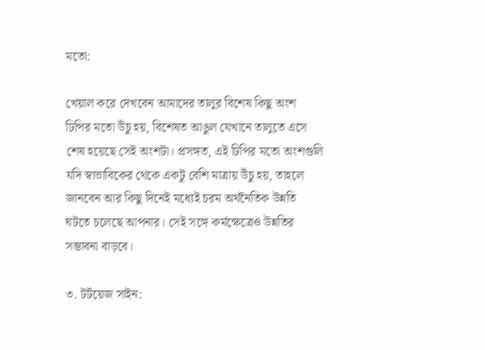মতো:

খেয়াল করে দেখবেন আমাদের তালুর বিশেষ কিছু অংশ ঢিপির মতো উঁচু হয়, বিশেষত আঙুল যেখানে তালুতে এসে শেষ হয়েছে সেই অংশটা। প্রসঙ্গত, এই ঢিপির মতো অংশগুলি যদি স্বাভাবিকের থেকে একটু বেশি মাত্রায় উঁচু হয়, তাহলে জানবেন আর কিছু দিনেই মধ্যেই চরম অর্থনৈতিক উন্নতি ঘটতে চলেছে আপনার। সেই সঙ্গে কর্মক্ষেত্রেও উন্নতির সম্ভাবনা বাড়বে।

৩. টর্টয়েজ সাইন: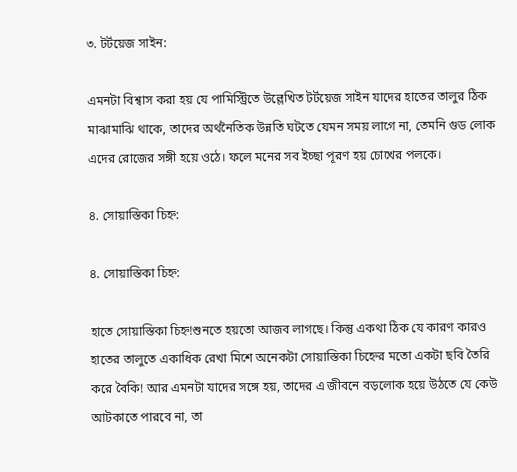৩. টর্টয়েজ সাইন:

এমনটা বিশ্বাস করা হয় যে পামিস্ট্রিতে উল্লেখিত টর্টয়েজ সাইন যাদের হাতের তালুর ঠিক মাঝামাঝি থাকে, তাদের অর্থনৈতিক উন্নতি ঘটতে যেমন সময় লাগে না, তেমনি গুড লোক এদের রোজের সঙ্গী হয়ে ওঠে। ফলে মনের সব ইচ্ছা পূরণ হয় চোখের পলকে।

৪. সোয়াস্তিকা চিহ্ন:

৪. সোয়াস্তিকা চিহ্ন:

হাতে সোয়াস্তিকা চিহ্ন!শুনতে হয়তো আজব লাগছে। কিন্তু একথা ঠিক যে কারণ কারও হাতের তালুতে একাধিক রেখা মিশে অনেকটা সোয়াস্তিকা চিহ্নের মতো একটা ছবি তৈরি করে বৈকি! আর এমনটা যাদের সঙ্গে হয়, তাদের এ জীবনে বড়লোক হয়ে উঠতে যে কেউ আটকাতে পারবে না, তা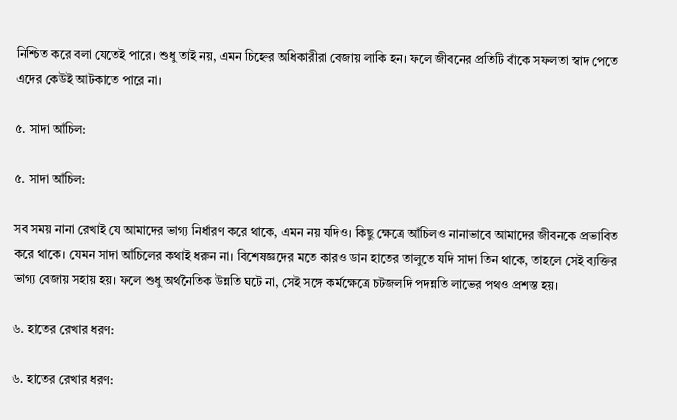নিশ্চিত করে বলা যেতেই পারে। শুধু তাই নয়, এমন চিহ্নের অধিকারীরা বেজায় লাকি হন। ফলে জীবনের প্রতিটি বাঁকে সফলতা স্বাদ পেতে এদের কেউই আটকাতে পারে না।

৫. সাদা আঁচিল:

৫. সাদা আঁচিল:

সব সময় নানা রেখাই যে আমাদের ভাগ্য নির্ধারণ করে থাকে, এমন নয় যদিও। কিছু ক্ষেত্রে আঁচিলও নানাভাবে আমাদের জীবনকে প্রভাবিত করে থাকে। যেমন সাদা আঁচিলের কথাই ধরুন না। বিশেষজ্ঞদের মতে কারও ডান হাতের তালুতে যদি সাদা তিন থাকে, তাহলে সেই ব্যক্তির ভাগ্য বেজায় সহায় হয়। ফলে শুধু অর্থনৈতিক উন্নতি ঘটে না, সেই সঙ্গে কর্মক্ষেত্রে চটজলদি পদন্নতি লাভের পথও প্রশস্ত হয়।

৬. হাতের রেখার ধরণ:

৬. হাতের রেখার ধরণ: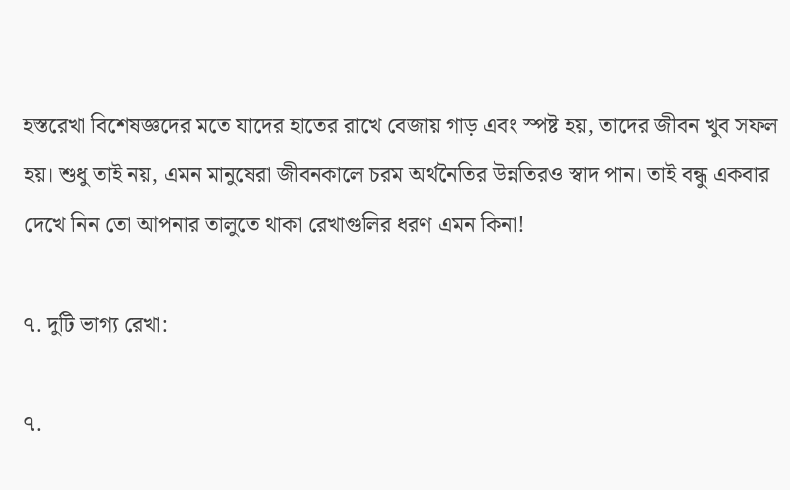হস্তরেখা বিশেষজ্ঞদের মতে যাদের হাতের রাখে বেজায় গাড় এবং স্পষ্ট হয়, তাদের জীবন খুব সফল হয়। শুধু তাই নয়, এমন মানুষেরা জীবনকালে চরম অর্থনৈতির উন্নতিরও স্বাদ পান। তাই বন্ধু একবার দেখে নিন তো আপনার তালুতে থাকা রেখাগুলির ধরণ এমন কিনা!

৭. দুটি ভাগ্য রেখা:

৭.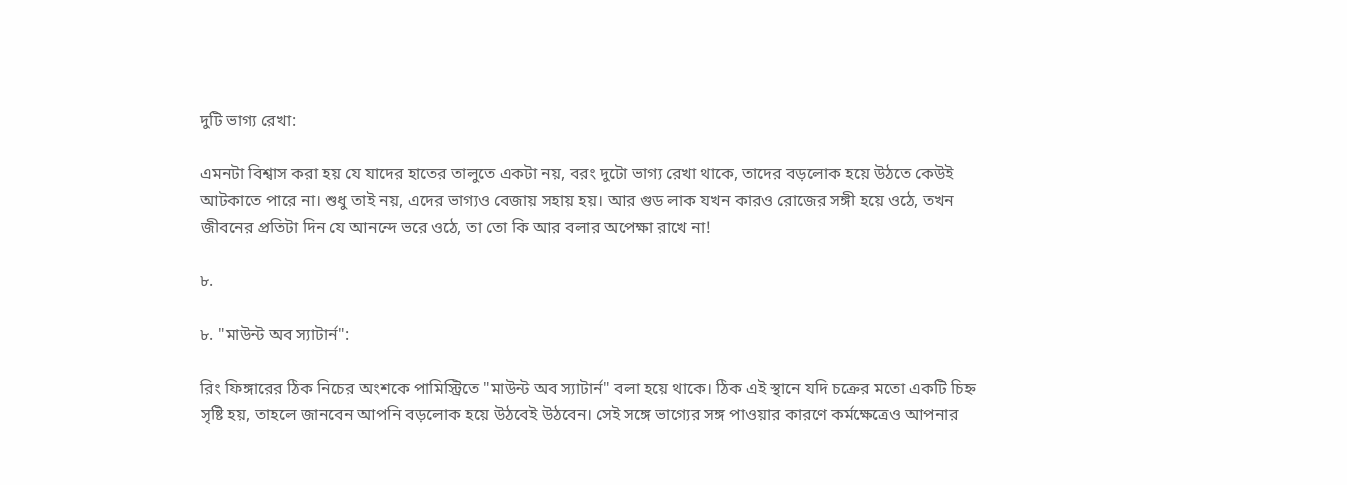দুটি ভাগ্য রেখা:

এমনটা বিশ্বাস করা হয় যে যাদের হাতের তালুতে একটা নয়, বরং দুটো ভাগ্য রেখা থাকে, তাদের বড়লোক হয়ে উঠতে কেউই আটকাতে পারে না। শুধু তাই নয়, এদের ভাগ্যও বেজায় সহায় হয়। আর গুড লাক যখন কারও রোজের সঙ্গী হয়ে ওঠে, তখন জীবনের প্রতিটা দিন যে আনন্দে ভরে ওঠে, তা তো কি আর বলার অপেক্ষা রাখে না!

৮.

৮. "মাউন্ট অব স্যাটার্ন":

রিং ফিঙ্গারের ঠিক নিচের অংশকে পামিস্ট্রিতে "মাউন্ট অব স্যাটার্ন" বলা হয়ে থাকে। ঠিক এই স্থানে যদি চক্রের মতো একটি চিহ্ন সৃষ্টি হয়, তাহলে জানবেন আপনি বড়লোক হয়ে উঠবেই উঠবেন। সেই সঙ্গে ভাগ্যের সঙ্গ পাওয়ার কারণে কর্মক্ষেত্রেও আপনার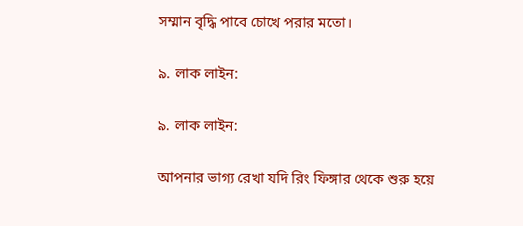সম্মান বৃদ্ধি পাবে চোখে পরার মতো।

৯. লাক লাইন:

৯. লাক লাইন:

আপনার ভাগ্য রেখা যদি রিং ফিঙ্গার থেকে শুরু হয়ে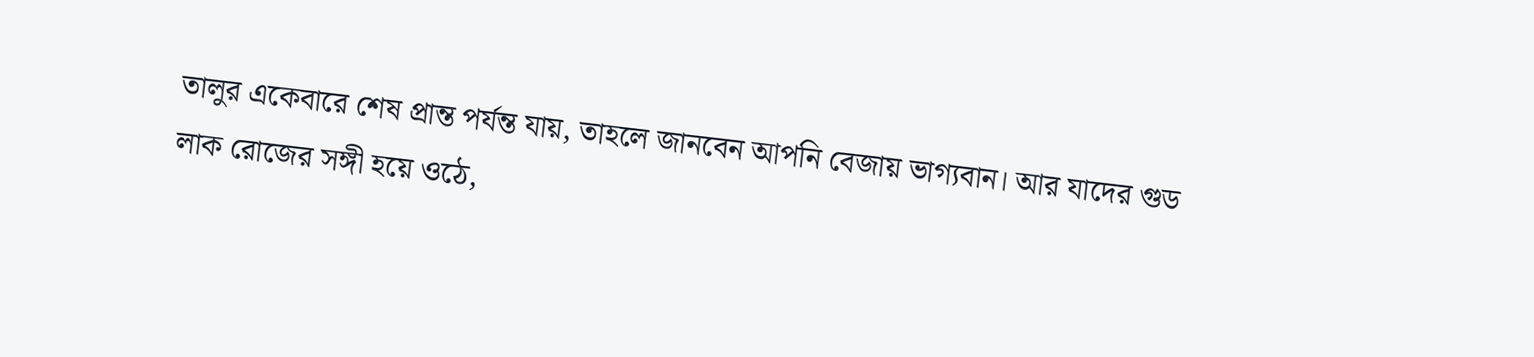তালুর একেবারে শেষ প্রান্ত পর্যন্ত যায়, তাহলে জানবেন আপনি বেজায় ভাগ্যবান। আর যাদের গুড লাক রোজের সঙ্গী হয়ে ওঠে,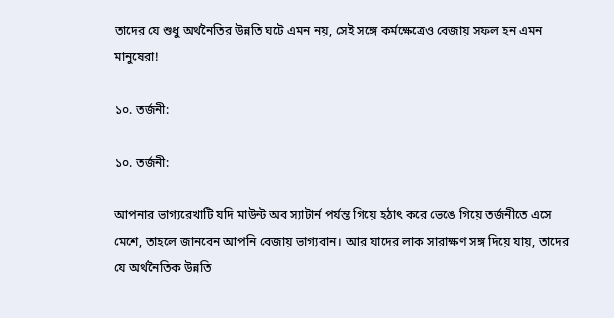তাদের যে শুধু অর্থনৈতির উন্নতি ঘটে এমন নয়, সেই সঙ্গে কর্মক্ষেত্রেও বেজায় সফল হন এমন মানুষেরা!

১০. তর্জনী:

১০. তর্জনী:

আপনার ভাগ্যরেখাটি যদি মাউন্ট অব স্যাটার্ন পর্যন্ত গিয়ে হঠাৎ করে ভেঙে গিয়ে তর্জনীতে এসে মেশে, তাহলে জানবেন আপনি বেজায় ভাগ্যবান। আর যাদের লাক সারাক্ষণ সঙ্গ দিয়ে যায়, তাদের যে অর্থনৈতিক উন্নতি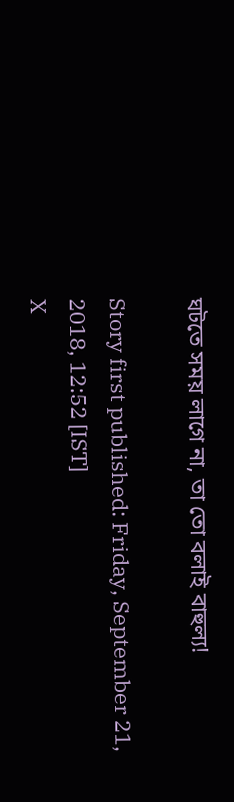ঘটতে সময় লাগে না, তা তো বলাই বাহুল্য!

Story first published: Friday, September 21, 2018, 12:52 [IST]
X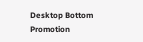Desktop Bottom Promotion